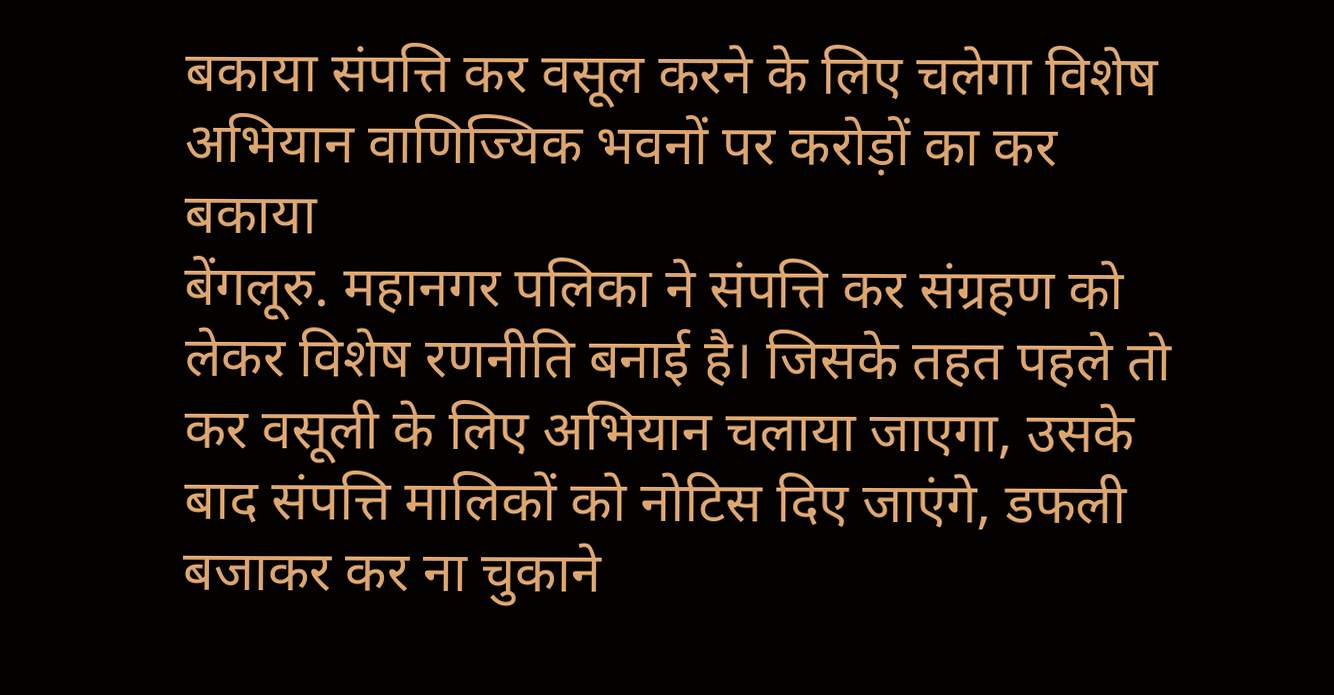बकाया संपत्ति कर वसूल करने के लिए चलेगा विशेष अभियान वाणिज्यिक भवनों पर करोड़ों का कर बकाया
बेंगलूरु. महानगर पलिका ने संपत्ति कर संग्रहण को लेकर विशेष रणनीति बनाई है। जिसके तहत पहले तो कर वसूली के लिए अभियान चलाया जाएगा, उसके बाद संपत्ति मालिकों को नोटिस दिए जाएंगे, डफली बजाकर कर ना चुकाने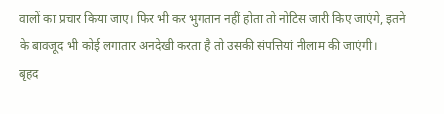वालों का प्रचार किया जाए। फिर भी कर भुगतान नहीं होता तो नोटिस जारी किए जाएंगे, इतने के बावजूद भी कोई लगातार अनदेखी करता है तो उसकी संपत्तियां नीलाम की जाएंगी।
बृहद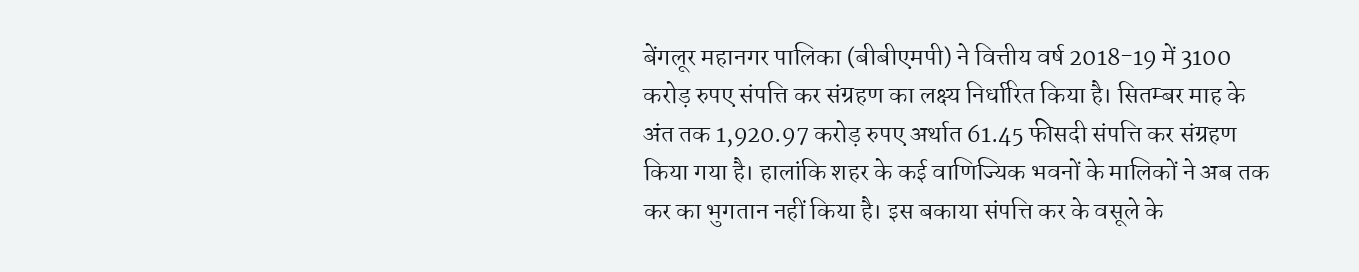बेंगलूर महानगर पालिका (बीबीएमपी) ने वित्तीय वर्ष 2018-19 में 3100 करोड़ रुपए संपत्ति कर संग्रहण का लक्ष्य निर्धारित किया है। सितम्बर माह के अंत तक 1,920.97 करोड़ रुपए अर्थात 61.45 फीसदी संपत्ति कर संग्रहण किया गया है। हालांकि शहर के कई वाणिज्यिक भवनों के मालिकों ने अब तक कर का भुगतान नहीं किया है। इस बकाया संपत्ति कर के वसूले के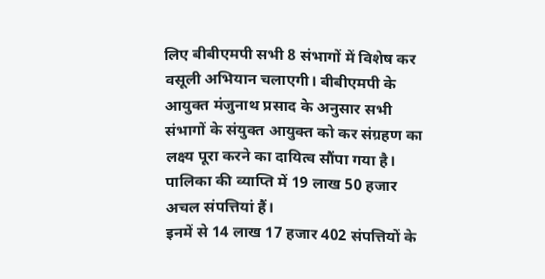लिए बीबीएमपी सभी 8 संभागों में विशेष कर वसूली अभियान चलाएगी। बीबीएमपी के आयुक्त मंजुनाथ प्रसाद के अनुसार सभी संभागों के संयुक्त आयुक्त को कर संग्रहण का लक्ष्य पूरा करने का दायित्व सौंपा गया है। पालिका की व्याप्ति में 19 लाख 50 हजार अचल संपत्तियां हैं।
इनमें से 14 लाख 17 हजार 402 संपत्तियों के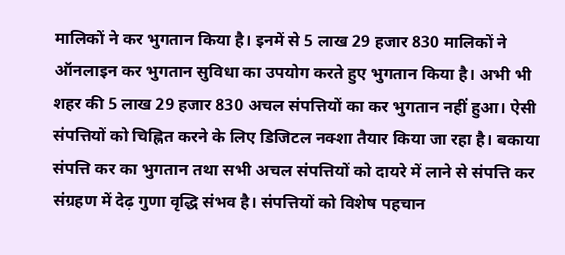मालिकों ने कर भुगतान किया है। इनमें से 5 लाख 29 हजार 830 मालिकों ने ऑनलाइन कर भुगतान सुविधा का उपयोग करते हुए भुगतान किया है। अभी भी शहर की 5 लाख 29 हजार 830 अचल संपत्तियों का कर भुगतान नहीं हुआ। ऐसी संपत्तियों को चिह्नित करने के लिए डिजिटल नक्शा तैयार किया जा रहा है। बकाया संपत्ति कर का भुगतान तथा सभी अचल संपत्तियों को दायरे में लाने से संपत्ति कर संग्रहण में देढ़ गुणा वृद्धि संभव है। संपत्तियों को विशेष पहचान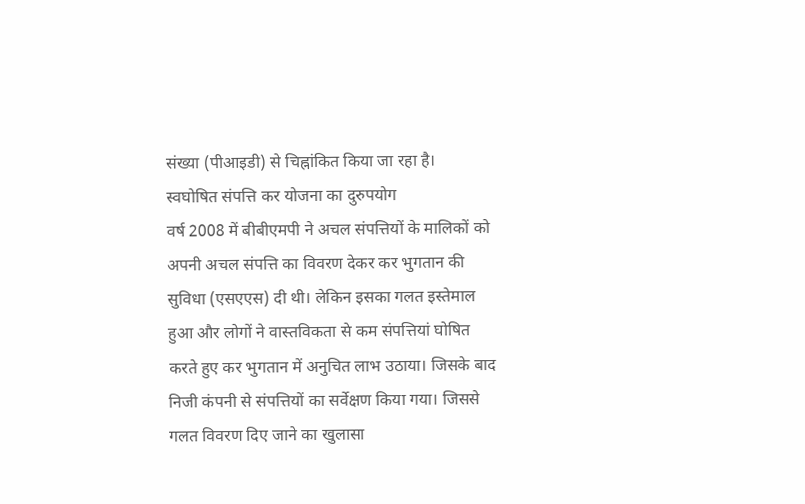संख्या (पीआइडी) से चिह्नांकित किया जा रहा है।
स्वघोषित संपत्ति कर योजना का दुरुपयोग
वर्ष 2008 में बीबीएमपी ने अचल संपत्तियों के मालिकों को अपनी अचल संपत्ति का विवरण देकर कर भुगतान की सुविधा (एसएएस) दी थी। लेकिन इसका गलत इस्तेमाल हुआ और लोगों ने वास्तविकता से कम संपत्तियां घोषित करते हुए कर भुगतान में अनुचित लाभ उठाया। जिसके बाद निजी कंपनी से संपत्तियों का सर्वेक्षण किया गया। जिससे गलत विवरण दिए जाने का खुलासा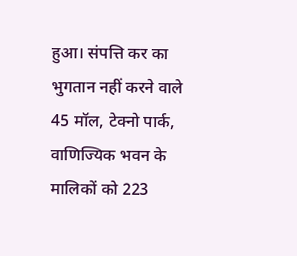हुआ। संपत्ति कर का भुगतान नहीं करने वाले 45 मॉल, टेक्नो पार्क, वाणिज्यिक भवन के मालिकों को 223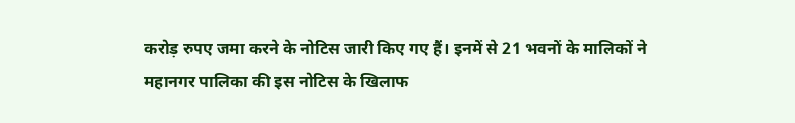करोड़ रुपए जमा करने के नोटिस जारी किए गए हैं। इनमें से 21 भवनों के मालिकों ने महानगर पालिका की इस नोटिस के खिलाफ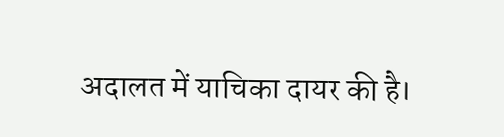अदालत में याचिका दायर की है।